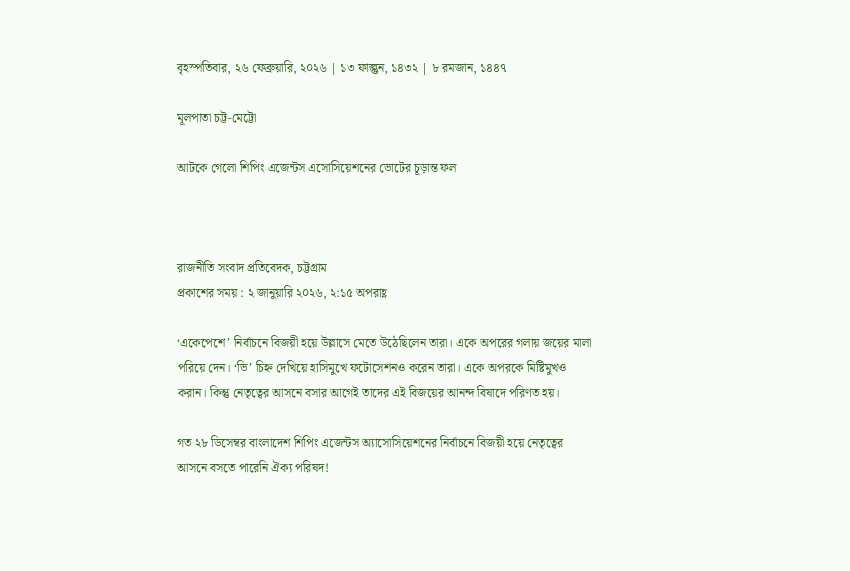বৃহস্পতিবার, ২৬ ফেব্রুয়ারি, ২০২৬ | ১৩ ফাল্গুন, ১৪৩২ | ৮ রমজান, ১৪৪৭

মূলপাতা চট্ট-মেট্টো

আটকে গেলো শিপিং এজেন্টস এসোসিয়েশনের ভোটের চূড়ান্ত ফল



রাজনীতি সংবাদ প্রতিবেদক, চট্টগ্রাম
প্রকাশের সময় : ২ জানুয়ারি ২০২৬, ২:১৫ অপরাহ্ণ

‘একেপেশে’ নির্বাচনে বিজয়ী হয়ে উল্লাসে মেতে উঠেছিলেন তারা। একে অপরের গলায় জয়ের মালা পরিয়ে দেন। ‘ভি’ চিহ্ন দেখিয়ে হাসিমুখে ফটোসেশনও করেন তারা। একে অপরকে মিষ্টিমুখও করান। কিন্তু নেতৃত্বের আসনে বসার আগেই তাদের এই বিজয়ের আনন্দ বিষাদে পরিণত হয়।

গত ২৮ ডিসেম্বর বাংলাদেশ শিপিং এজেন্টস অ্যাসোসিয়েশনের নির্বাচনে বিজয়ী হয়ে নেতৃত্বের আসনে বসতে পারেনি ঐক্য পরিষদ!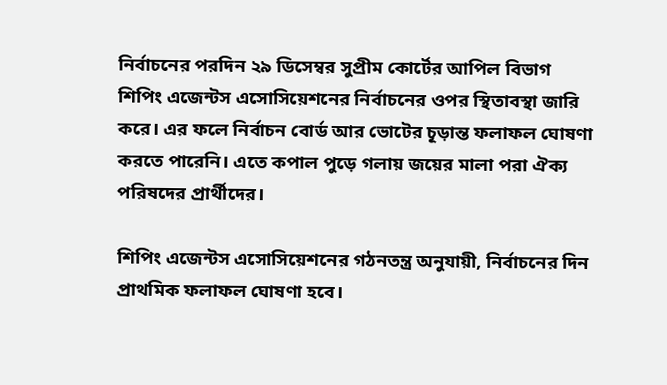নির্বাচনের পরদিন ২৯ ডিসেম্বর সুপ্রীম কোর্টের আপিল বিভাগ শিপিং এজেন্টস এসোসিয়েশনের নির্বাচনের ওপর স্থিতাবস্থা জারি করে। এর ফলে নির্বাচন বোর্ড আর ভোটের চূড়ান্ত ফলাফল ঘোষণা করতে পারেনি। এতে কপাল পুড়ে গলায় জয়ের মালা পরা ঐক্য পরিষদের প্রার্থীদের।

শিপিং এজেন্টস এসোসিয়েশনের গঠনতন্ত্র অনুযায়ী, নির্বাচনের দিন প্রাথমিক ফলাফল ঘোষণা হবে।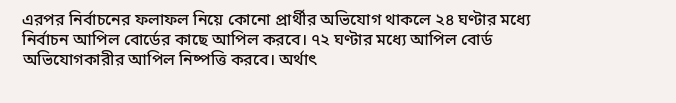এরপর নির্বাচনের ফলাফল নিয়ে কোনো প্রার্থীর অভিযোগ থাকলে ২৪ ঘণ্টার মধ্যে নির্বাচন আপিল বোর্ডের কাছে আপিল করবে। ৭২ ঘণ্টার মধ্যে আপিল বোর্ড অভিযোগকারীর আপিল নিষ্পত্তি করবে। অর্থাৎ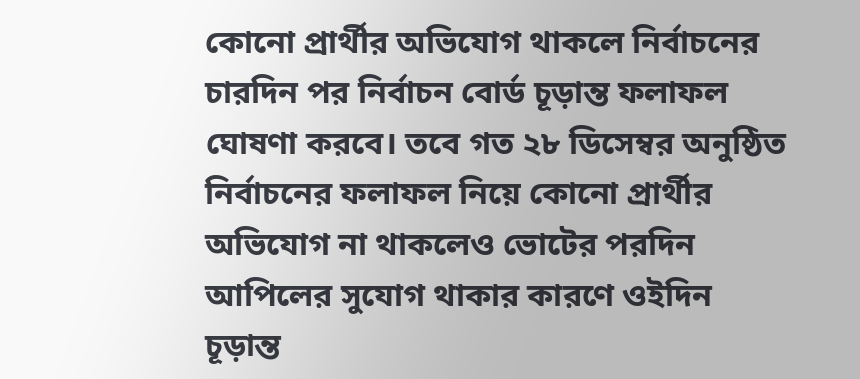কোনো প্রার্থীর অভিযোগ থাকলে নির্বাচনের চারদিন পর নির্বাচন বোর্ড চূড়ান্ত ফলাফল ঘোষণা করবে। তবে গত ২৮ ডিসেম্বর অনুষ্ঠিত নির্বাচনের ফলাফল নিয়ে কোনো প্রার্থীর অভিযোগ না থাকলেও ভোটের পরদিন আপিলের সুযোগ থাকার কারণে ওইদিন চূড়ান্ত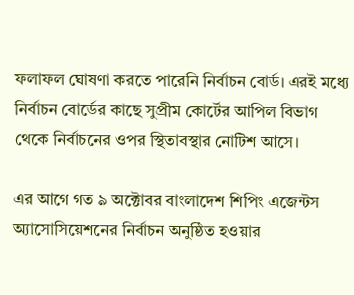ফলাফল ঘোষণা করতে পারেনি নির্বাচন বোর্ড। এরই মধ্যে নির্বাচন বোর্ডের কাছে সুপ্রীম কোর্টের আপিল বিভাগ থেকে নির্বাচনের ওপর স্থিতাবস্থার নোটিশ আসে।

এর আগে গত ৯ অক্টোবর বাংলাদেশ শিপিং এজেন্টস অ্যাসোসিয়েশনের নির্বাচন অনুষ্ঠিত হওয়ার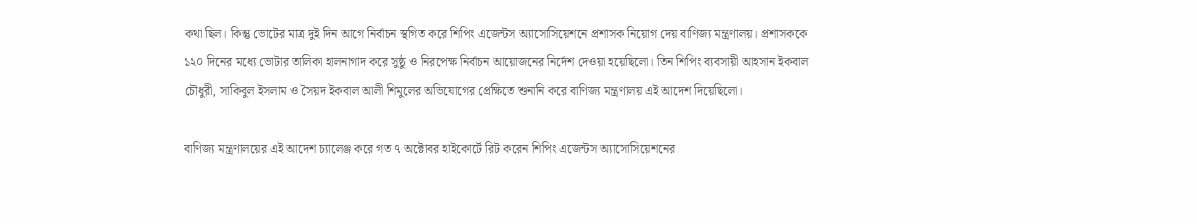কথা ছিল। কিন্তু ভোটের মাত্র দুই দিন আগে নির্বাচন স্থগিত করে শিপিং এজেন্টস অ্যাসোসিয়েশনে প্রশাসক নিয়োগ দেয় বাণিজ্য মন্ত্রণালয়। প্রশাসককে ১২০ দিনের মধ্যে ভোটার তালিকা হালনাগাদ করে সুষ্ঠু ও নিরপেক্ষ নির্বাচন আয়োজনের নির্দেশ দেওয়া হয়েছিলো। তিন শিপিং ব্যবসায়ী আহসান ইকবাল চৌধুরী, সাকিবুল ইসলাম ও সৈয়দ ইকবাল আলী শিমুলের অভিযোগের প্রেক্ষিতে শুনানি করে বাণিজ্য মন্ত্রণালয় এই আদেশ দিয়েছিলো।

বাণিজ্য মন্ত্রণালয়ের এই আদেশ চ্যালেঞ্জ করে গত ৭ অক্টোবর হাইকোর্টে রিট করেন শিপিং এজেন্টস অ্যাসোসিয়েশনের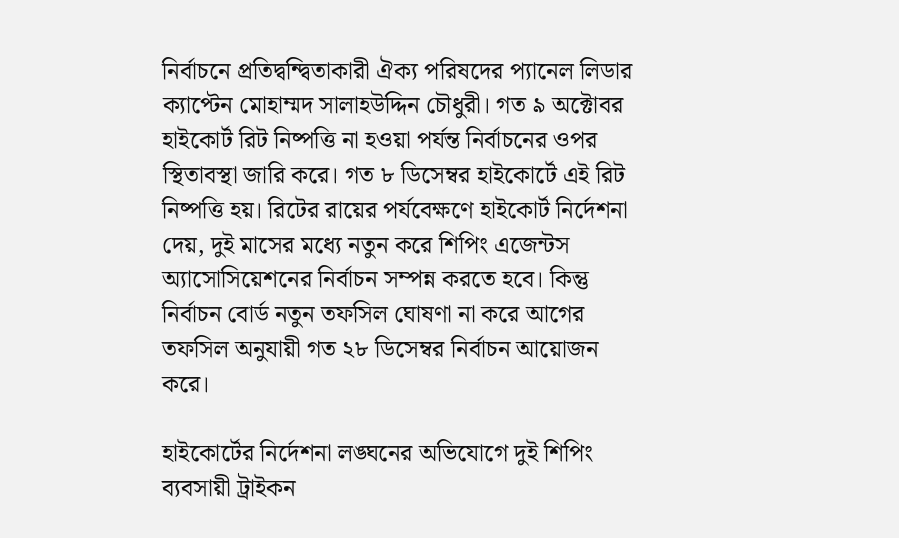নির্বাচনে প্রতিদ্বন্দ্বিতাকারী ঐক্য পরিষদের প্যানেল লিডার ক্যাপ্টেন মোহাম্মদ সালাহউদ্দিন চৌধুরী। গত ৯ অক্টোবর হাইকোর্ট রিট নিষ্পত্তি না হওয়া পর্যন্ত নির্বাচনের ওপর স্থিতাবস্থা জারি করে। গত ৮ ডিসেম্বর হাইকোর্টে এই রিট নিষ্পত্তি হয়। রিটের রায়ের পর্যবেক্ষণে হাইকোর্ট নির্দেশনা দেয়, দুই মাসের মধ্যে নতুন করে শিপিং এজেন্টস অ্যাসোসিয়েশনের নির্বাচন সম্পন্ন করতে হবে। কিন্তু নির্বাচন বোর্ড নতুন তফসিল ঘোষণা না করে আগের তফসিল অনুযায়ী গত ২৮ ডিসেম্বর নির্বাচন আয়োজন করে।

হাইকোর্টের নির্দেশনা লঙ্ঘনের অভিযোগে দুই শিপিং ব্যবসায়ী ট্রাইকন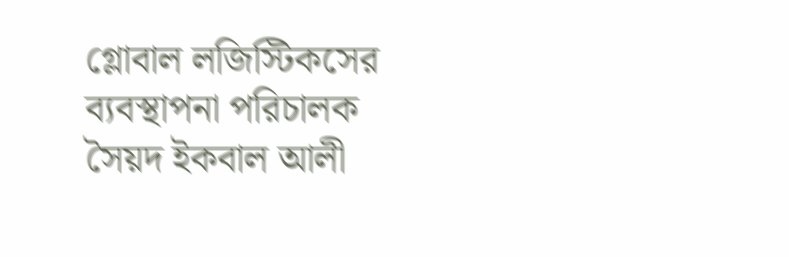গ্লোবাল লজিস্টিকসের ব্যবস্থাপনা পরিচালক সৈয়দ ইকবাল আলী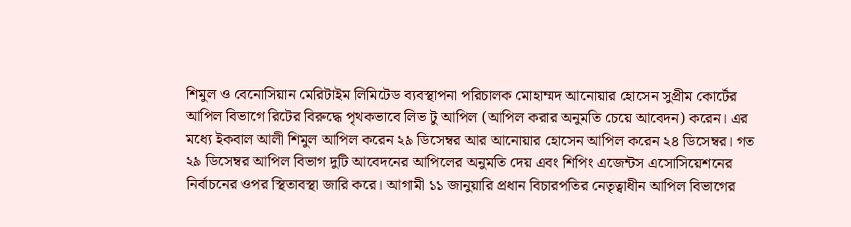শিমুল ও বেনোসিয়ান মেরিটাইম লিমিটেড ব্যবস্থাপনা পরিচালক মোহাম্মদ আনোয়ার হোসেন সুপ্রীম কোর্টের আপিল বিভাগে রিটের বিরুদ্ধে পৃথকভাবে লিভ টু আপিল (আপিল করার অনুমতি চেয়ে আবেদন) করেন। এর মধ্যে ইকবাল আলী শিমুল আপিল করেন ২৯ ডিসেম্বর আর আনোয়ার হোসেন আপিল করেন ২৪ ডিসেম্বর। গত ২৯ ডিসেম্বর আপিল বিভাগ দুটি আবেদনের আপিলের অনুমতি দেয় এবং শিপিং এজেন্টস এসোসিয়েশনের নির্বাচনের ওপর স্থিতাবস্থা জারি করে। আগামী ১১ জানুয়ারি প্রধান বিচারপতির নেতৃত্বাধীন আপিল বিভাগের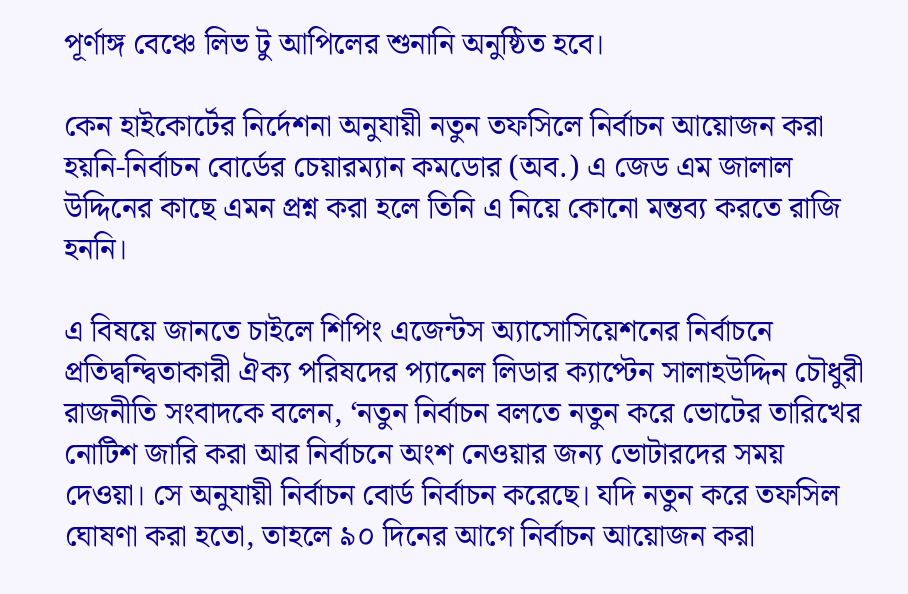পূর্ণাঙ্গ বেঞ্চে লিভ টু আপিলের শুনানি অনুষ্ঠিত হবে।

কেন হাইকোর্টের নির্দেশনা অনুযায়ী নতুন তফসিলে নির্বাচন আয়োজন করা হয়নি-নির্বাচন বোর্ডের চেয়ারম্যান কমডোর (অব.) এ জেড এম জালাল উদ্দিনের কাছে এমন প্রশ্ন করা হলে তিনি এ নিয়ে কোনো মন্তব্য করতে রাজি হননি।

এ বিষয়ে জানতে চাইলে শিপিং এজেন্টস অ্যাসোসিয়েশনের নির্বাচনে প্রতিদ্বন্দ্বিতাকারী ঐক্য পরিষদের প্যানেল লিডার ক্যাপ্টেন সালাহউদ্দিন চৌধুরী রাজনীতি সংবাদকে বলেন, ‘নতুন নির্বাচন বলতে নতুন করে ভোটের তারিখের নোটিশ জারি করা আর নির্বাচনে অংশ নেওয়ার জন্য ভোটারদের সময় দেওয়া। সে অনুযায়ী নির্বাচন বোর্ড নির্বাচন করেছে। যদি নতুন করে তফসিল ঘোষণা করা হতো, তাহলে ৯০ দিনের আগে নির্বাচন আয়োজন করা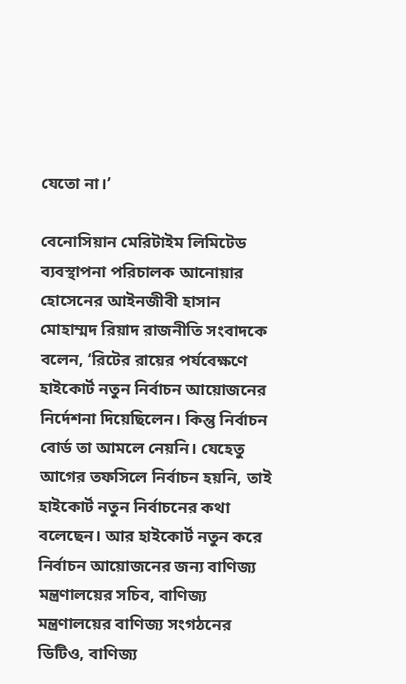যেতো না।’

বেনোসিয়ান মেরিটাইম লিমিটেড ব্যবস্থাপনা পরিচালক আনোয়ার হোসেনের আইনজীবী হাসান মোহাম্মদ রিয়াদ রাজনীতি সংবাদকে বলেন, ‘রিটের রায়ের পর্যবেক্ষণে হাইকোর্ট নতুন নির্বাচন আয়োজনের নির্দেশনা দিয়েছিলেন। কিন্তু নির্বাচন বোর্ড তা আমলে নেয়নি। যেহেতু আগের তফসিলে নির্বাচন হয়নি, তাই হাইকোর্ট নতুন নির্বাচনের কথা বলেছেন। আর হাইকোর্ট নতুন করে নির্বাচন আয়োজনের জন্য বাণিজ্য মন্ত্রণালয়ের সচিব, বাণিজ্য মন্ত্রণালয়ের বাণিজ্য সংগঠনের ডিটিও, বাণিজ্য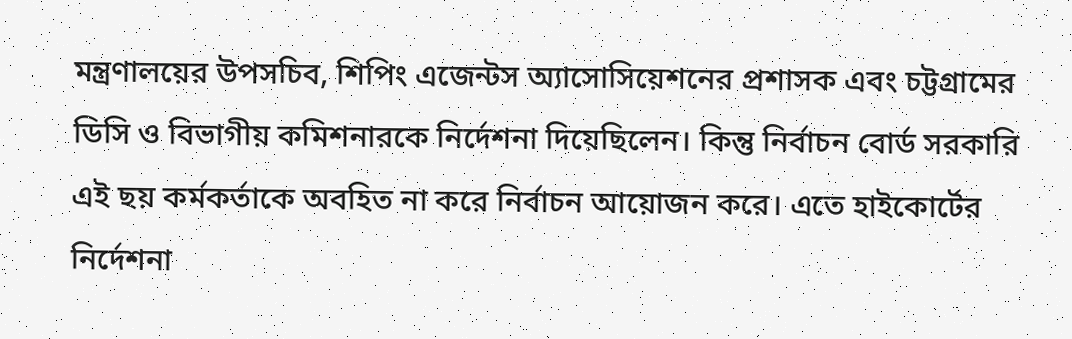মন্ত্রণালয়ের উপসচিব, শিপিং এজেন্টস অ্যাসোসিয়েশনের প্রশাসক এবং চট্টগ্রামের ডিসি ও বিভাগীয় কমিশনারকে নির্দেশনা দিয়েছিলেন। কিন্তু নির্বাচন বোর্ড সরকারি এই ছয় কর্মকর্তাকে অবহিত না করে নির্বাচন আয়োজন করে। এতে হাইকোর্টের নির্দেশনা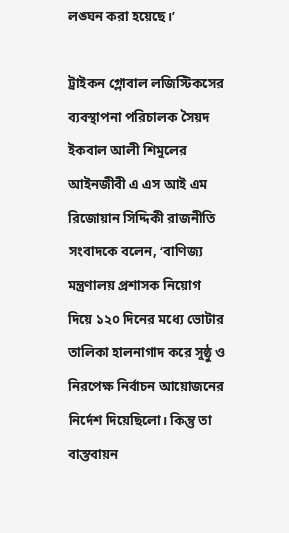লঙ্ঘন করা হয়েছে।’

ট্রাইকন গ্লোবাল লজিস্টিকসের ব্যবস্থাপনা পরিচালক সৈয়দ ইকবাল আলী শিমুলের আইনজীবী এ এস আই এম রিজোয়ান সিদ্দিকী রাজনীতি সংবাদকে বলেন, ‘বাণিজ্য মন্ত্রণালয় প্রশাসক নিয়োগ দিয়ে ১২০ দিনের মধ্যে ভোটার তালিকা হালনাগাদ করে সুষ্ঠু ও নিরপেক্ষ নির্বাচন আয়োজনের নির্দেশ দিয়েছিলো। কিন্তু তা বাস্তবায়ন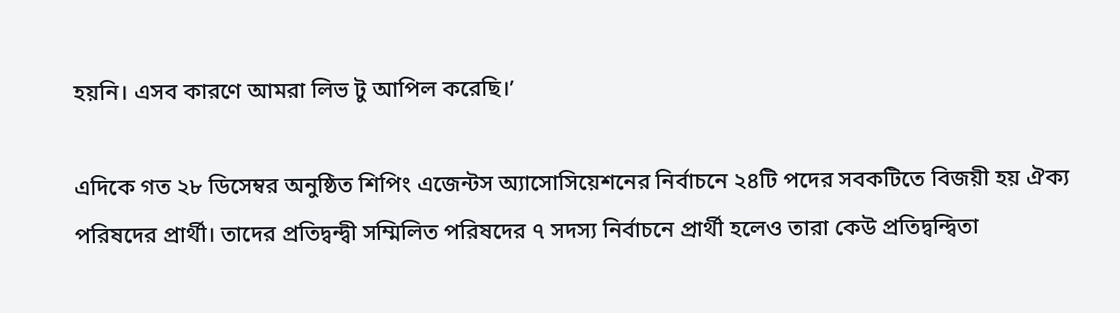হয়নি। এসব কারণে আমরা লিভ টু আপিল করেছি।’

এদিকে গত ২৮ ডিসেম্বর অনুষ্ঠিত শিপিং এজেন্টস অ্যাসোসিয়েশনের নির্বাচনে ২৪টি পদের সবকটিতে বিজয়ী হয় ঐক্য পরিষদের প্রার্থী। তাদের প্রতিদ্বন্দ্বী সম্মিলিত পরিষদের ৭ সদস্য নির্বাচনে প্রার্থী হলেও তারা কেউ প্রতিদ্বন্দ্বিতা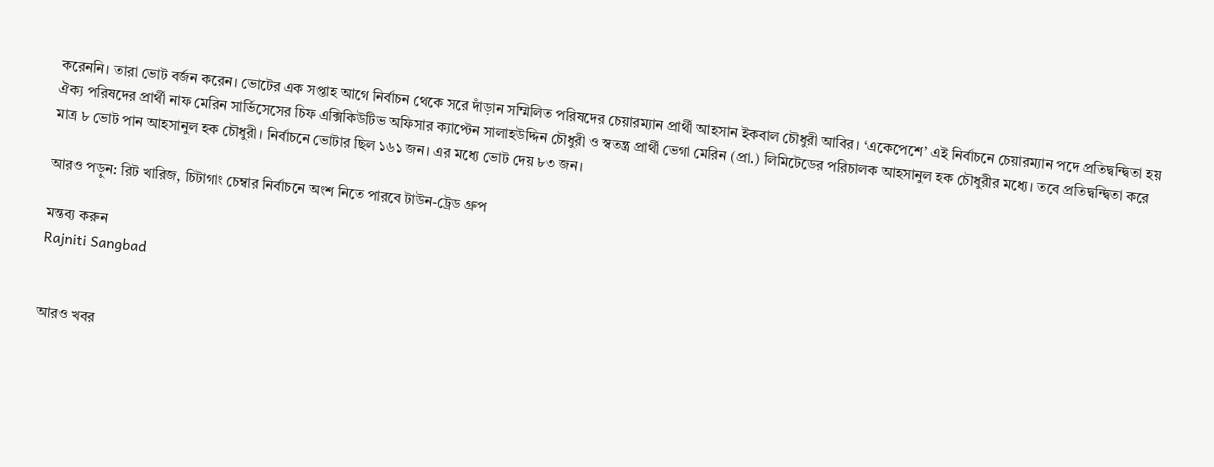করেননি। তারা ভোট বর্জন করেন। ভোটের এক সপ্তাহ আগে নির্বাচন থেকে সরে দাঁড়ান সম্মিলিত পরিষদের চেয়ারম্যান প্রার্থী আহসান ইকবাল চৌধুরী আবির। ‘একেপেশে’ এই নির্বাচনে চেয়ারম্যান পদে প্রতিদ্বন্দ্বিতা হয় ঐক্য পরিষদের প্রার্থী নাফ মেরিন সার্ভিসেসের চিফ এক্সিকিউটিভ অফিসার ক্যাপ্টেন সালাহউদ্দিন চৌধুরী ও স্বতন্ত্র প্রার্থী ভেগা মেরিন (প্রা.) লিমিটেডের পরিচালক আহসানুল হক চৌধুরীর মধ্যে। তবে প্রতিদ্বন্দ্বিতা করে মাত্র ৮ ভোট পান আহসানুল হক চৌধুরী। নির্বাচনে ভোটার ছিল ১৬১ জন। এর মধ্যে ভোট দেয় ৮৩ জন।

আরও পড়ুন: রিট খারিজ, চিটাগাং চেম্বার নির্বাচনে অংশ নিতে পারবে টাউন-ট্রেড গ্রুপ

মন্তব্য করুন
Rajniti Sangbad


আরও খবর